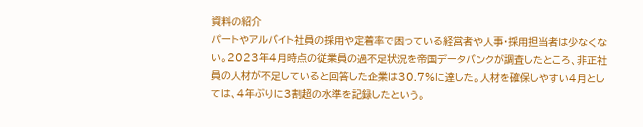資料の紹介
パートやアルバイト社員の採用や定着率で困っている経営者や人事・採用担当者は少なくない。2023年4月時点の従業員の過不足状況を帝国データバンクが調査したところ、非正社員の人材が不足していると回答した企業は30.7%に達した。人材を確保しやすい4月としては、4年ぶりに3割超の水準を記録したという。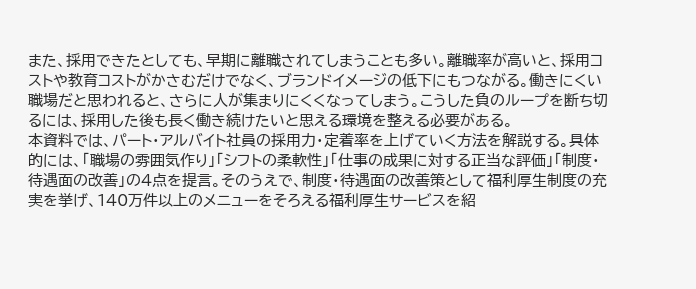また、採用できたとしても、早期に離職されてしまうことも多い。離職率が高いと、採用コストや教育コストがかさむだけでなく、ブランドイメージの低下にもつながる。働きにくい職場だと思われると、さらに人が集まりにくくなってしまう。こうした負のループを断ち切るには、採用した後も長く働き続けたいと思える環境を整える必要がある。
本資料では、パート・アルバイト社員の採用力・定着率を上げていく方法を解説する。具体的には、「職場の雰囲気作り」「シフトの柔軟性」「仕事の成果に対する正当な評価」「制度・待遇面の改善」の4点を提言。そのうえで、制度・待遇面の改善策として福利厚生制度の充実を挙げ、140万件以上のメニューをそろえる福利厚生サービスを紹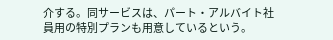介する。同サービスは、パート・アルバイト社員用の特別プランも用意しているという。